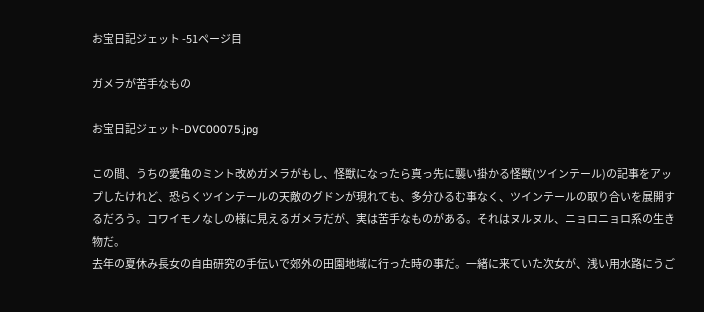お宝日記ジェット -51ページ目

ガメラが苦手なもの

お宝日記ジェット-DVC00075.jpg

この間、うちの愛亀のミント改めガメラがもし、怪獣になったら真っ先に襲い掛かる怪獣(ツインテール)の記事をアップしたけれど、恐らくツインテールの天敵のグドンが現れても、多分ひるむ事なく、ツインテールの取り合いを展開するだろう。コワイモノなしの様に見えるガメラだが、実は苦手なものがある。それはヌルヌル、ニョロニョロ系の生き物だ。
去年の夏休み長女の自由研究の手伝いで郊外の田園地域に行った時の事だ。一緒に来ていた次女が、浅い用水路にうご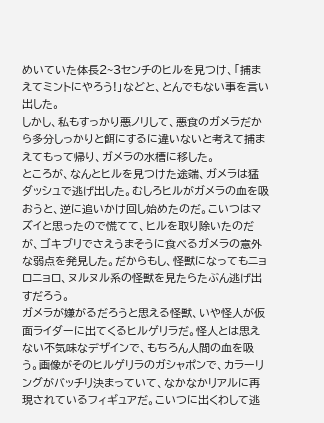めいていた体長2~3センチのヒルを見つけ、「捕まえてミントにやろう!」などと、とんでもない事を言い出した。
しかし、私もすっかり悪ノリして、悪食のガメラだから多分しっかりと餌にするに違いないと考えて捕まえてもって帰り、ガメラの水槽に移した。
ところが、なんとヒルを見つけた途端、ガメラは猛ダッシュで逃げ出した。むしろヒルがガメラの血を吸おうと、逆に追いかけ回し始めたのだ。こいつはマズイと思ったので慌てて、ヒルを取り除いたのだが、ゴキブリでさえうまそうに食べるガメラの意外な弱点を発見した。だからもし、怪獣になってもニョロニョロ、ヌルヌル系の怪獣を見たらたぶん逃げ出すだろう。
ガメラが嫌がるだろうと思える怪獣、いや怪人が仮面ライダーに出てくるヒルゲリラだ。怪人とは思えない不気味なデザインで、もちろん人間の血を吸う。画像がそのヒルゲリラのガシャポンで、カラーリングがバッチリ決まっていて、なかなかリアルに再現されているフィギュアだ。こいつに出くわして逃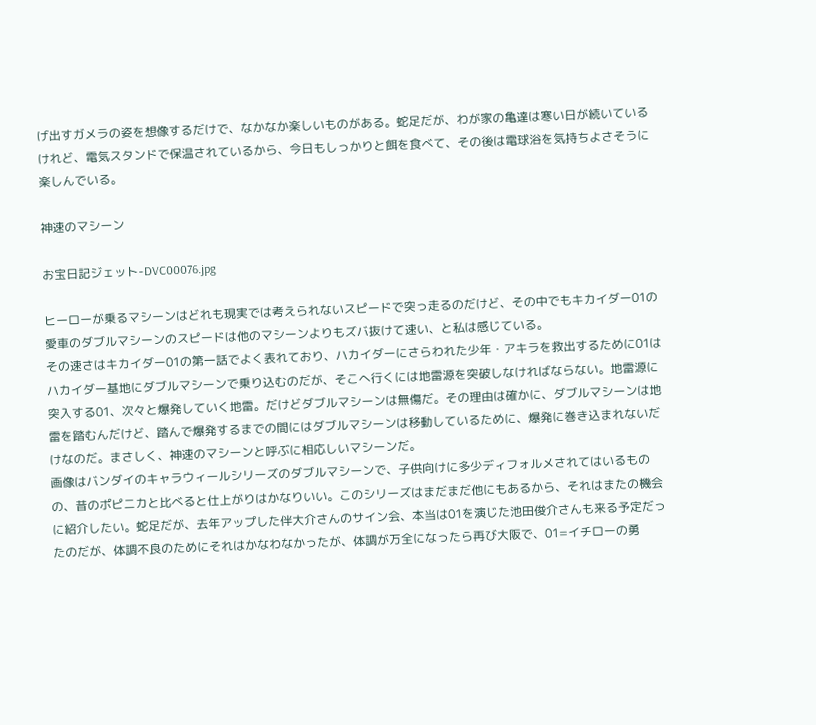げ出すガメラの姿を想像するだけで、なかなか楽しいものがある。蛇足だが、わが家の亀達は寒い日が続いているけれど、電気スタンドで保温されているから、今日もしっかりと餌を食べて、その後は電球浴を気持ちよさそうに楽しんでいる。

神速のマシーン

お宝日記ジェット-DVC00076.jpg

ヒーローが乗るマシーンはどれも現実では考えられないスピードで突っ走るのだけど、その中でもキカイダー01の愛車のダブルマシーンのスピードは他のマシーンよりもズバ抜けて速い、と私は感じている。
その速さはキカイダー01の第一話でよく表れており、ハカイダーにさらわれた少年・アキラを救出するために01はハカイダー基地にダブルマシーンで乗り込むのだが、そこへ行くには地雷源を突破しなければならない。地雷源に突入する01、次々と爆発していく地雷。だけどダブルマシーンは無傷だ。その理由は確かに、ダブルマシーンは地雷を踏むんだけど、踏んで爆発するまでの間にはダブルマシーンは移動しているために、爆発に巻き込まれないだけなのだ。まさしく、神速のマシーンと呼ぶに相応しいマシーンだ。
画像はバンダイのキャラウィールシリーズのダブルマシーンで、子供向けに多少ディフォルメされてはいるものの、昔のポピニカと比べると仕上がりはかなりいい。このシリーズはまだまだ他にもあるから、それはまたの機会に紹介したい。蛇足だが、去年アップした伴大介さんのサイン会、本当は01を演じた池田俊介さんも来る予定だったのだが、体調不良のためにそれはかなわなかったが、体調が万全になったら再び大阪で、01=イチローの勇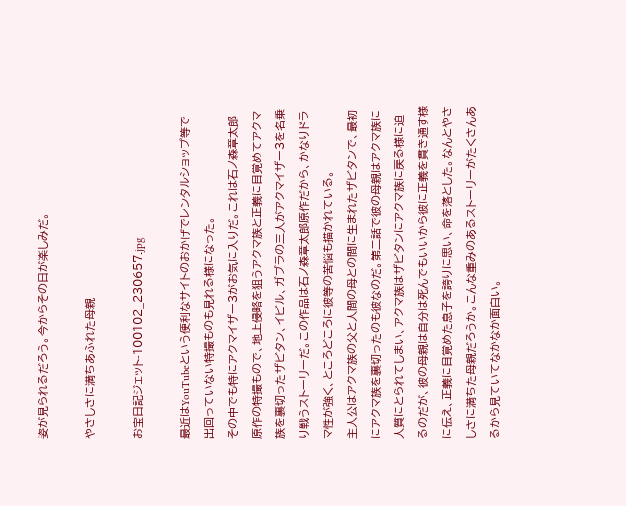姿が見られるだろう。今からその日が楽しみだ。

やさしさに満ちあふれた母親

お宝日記ジェット-100102_230657.jpg

最近はYouTubeという便利なサイトのおかげでレンタルショップ等で出回っていない特撮ものも見れる様になった。
その中でも特にアクマイザー3がお気に入りだ。これは石ノ森章太郎原作の特撮もので、地上侵略を狙うアクマ族と正義に目覚めてアクマ族を裏切ったザビタン、イビル、ガブラの三人がアクマイザー3を名乗り戦うストーリーだ。この作品は石ノ森章太郎原作だから、かなりドラマ性が強く、ところどころに彼等の苦悩も描かれている。
主人公はアクマ族の父と人間の母との間に生まれたザビタンで、最初にアクマ族を裏切ったのも彼なのだ。第二話で彼の母親はアクマ族に人質にとられてしまい、アクマ族はザビタンにアクマ族に戻る様に迫るのだが、彼の母親は自分は死んでもいいから彼に正義を貫き通す様に伝え、正義に目覚めた息子を誇りに思い、命を落とした。なんとやさしさに満ちた母親だろうか。こんな重みのあるストーリーがたくさんあるから見ていてなかなか面白い。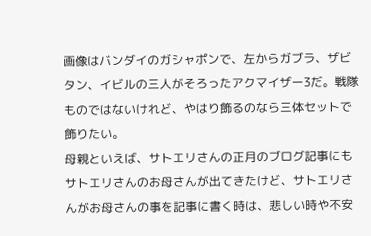画像はバンダイのガシャポンで、左からガブラ、ザビタン、イビルの三人がそろったアクマイザー3だ。戦隊ものではないけれど、やはり飾るのなら三体セットで飾りたい。
母親といえば、サトエリさんの正月のブログ記事にもサトエリさんのお母さんが出てきたけど、サトエリさんがお母さんの事を記事に書く時は、悲しい時や不安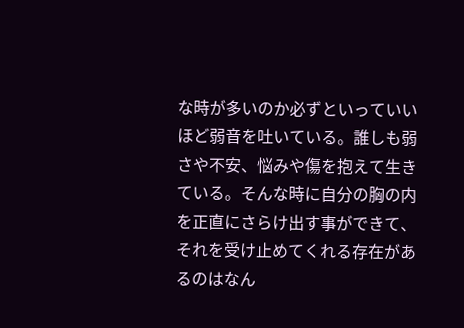な時が多いのか必ずといっていいほど弱音を吐いている。誰しも弱さや不安、悩みや傷を抱えて生きている。そんな時に自分の胸の内を正直にさらけ出す事ができて、それを受け止めてくれる存在があるのはなん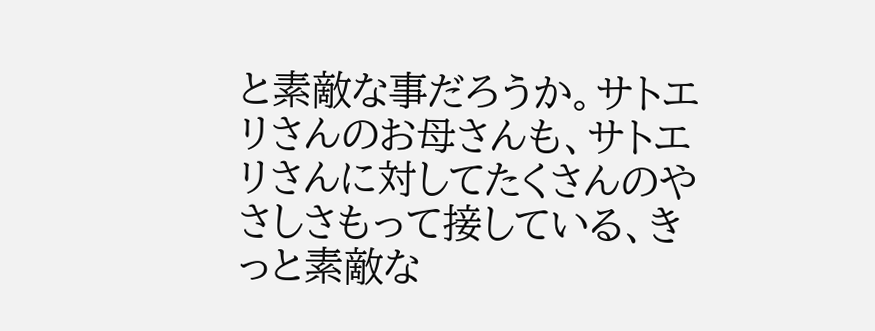と素敵な事だろうか。サトエリさんのお母さんも、サトエリさんに対してたくさんのやさしさもって接している、きっと素敵な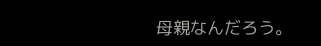母親なんだろう。